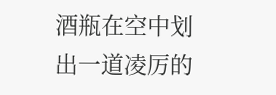酒瓶在空中划出一道凌厉的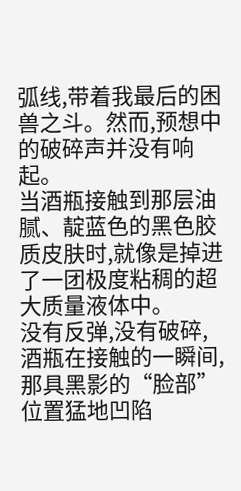弧线,带着我最后的困兽之斗。然而,预想中的破碎声并没有响起。
当酒瓶接触到那层油腻、靛蓝色的黑色胶质皮肤时,就像是掉进了一团极度粘稠的超大质量液体中。
没有反弹,没有破碎,酒瓶在接触的一瞬间,那具黑影的“脸部”位置猛地凹陷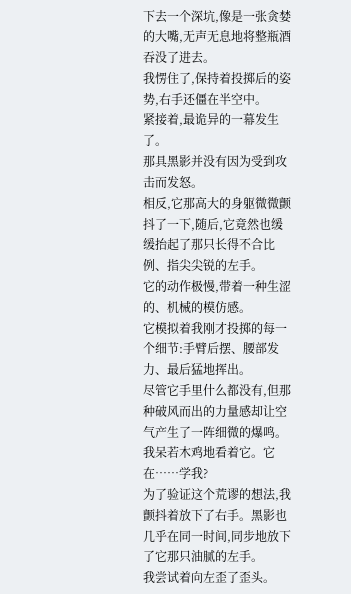下去一个深坑,像是一张贪婪的大嘴,无声无息地将整瓶酒吞没了进去。
我愣住了,保持着投掷后的姿势,右手还僵在半空中。
紧接着,最诡异的一幕发生了。
那具黑影并没有因为受到攻击而发怒。
相反,它那高大的身躯微微颤抖了一下,随后,它竟然也缓缓抬起了那只长得不合比例、指尖尖锐的左手。
它的动作极慢,带着一种生涩的、机械的模仿感。
它模拟着我刚才投掷的每一个细节:手臂后摆、腰部发力、最后猛地挥出。
尽管它手里什么都没有,但那种破风而出的力量感却让空气产生了一阵细微的爆鸣。
我呆若木鸡地看着它。它在……学我?
为了验证这个荒谬的想法,我颤抖着放下了右手。黑影也几乎在同一时间,同步地放下了它那只油腻的左手。
我尝试着向左歪了歪头。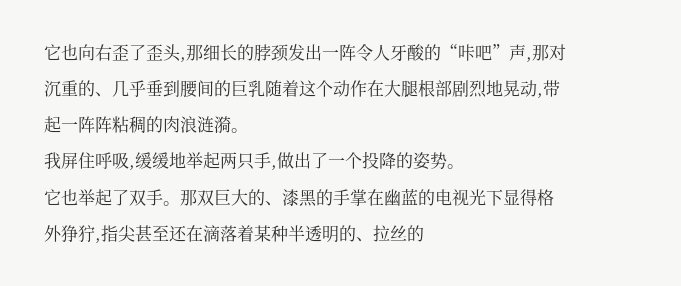它也向右歪了歪头,那细长的脖颈发出一阵令人牙酸的“咔吧”声,那对沉重的、几乎垂到腰间的巨乳随着这个动作在大腿根部剧烈地晃动,带起一阵阵粘稠的肉浪涟漪。
我屏住呼吸,缓缓地举起两只手,做出了一个投降的姿势。
它也举起了双手。那双巨大的、漆黑的手掌在幽蓝的电视光下显得格外狰狞,指尖甚至还在滴落着某种半透明的、拉丝的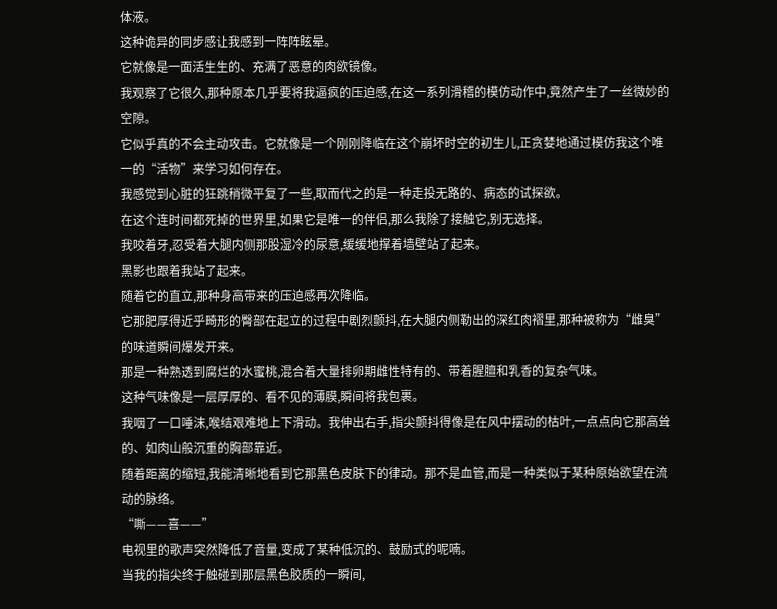体液。
这种诡异的同步感让我感到一阵阵眩晕。
它就像是一面活生生的、充满了恶意的肉欲镜像。
我观察了它很久,那种原本几乎要将我逼疯的压迫感,在这一系列滑稽的模仿动作中,竟然产生了一丝微妙的空隙。
它似乎真的不会主动攻击。它就像是一个刚刚降临在这个崩坏时空的初生儿,正贪婪地通过模仿我这个唯一的“活物”来学习如何存在。
我感觉到心脏的狂跳稍微平复了一些,取而代之的是一种走投无路的、病态的试探欲。
在这个连时间都死掉的世界里,如果它是唯一的伴侣,那么我除了接触它,别无选择。
我咬着牙,忍受着大腿内侧那股湿冷的尿意,缓缓地撑着墙壁站了起来。
黑影也跟着我站了起来。
随着它的直立,那种身高带来的压迫感再次降临。
它那肥厚得近乎畸形的臀部在起立的过程中剧烈颤抖,在大腿内侧勒出的深红肉褶里,那种被称为“雌臭”的味道瞬间爆发开来。
那是一种熟透到腐烂的水蜜桃,混合着大量排卵期雌性特有的、带着腥膻和乳香的复杂气味。
这种气味像是一层厚厚的、看不见的薄膜,瞬间将我包裹。
我咽了一口唾沫,喉结艰难地上下滑动。我伸出右手,指尖颤抖得像是在风中摆动的枯叶,一点点向它那高耸的、如肉山般沉重的胸部靠近。
随着距离的缩短,我能清晰地看到它那黑色皮肤下的律动。那不是血管,而是一种类似于某种原始欲望在流动的脉络。
“嘶——喜——”
电视里的歌声突然降低了音量,变成了某种低沉的、鼓励式的呢喃。
当我的指尖终于触碰到那层黑色胶质的一瞬间,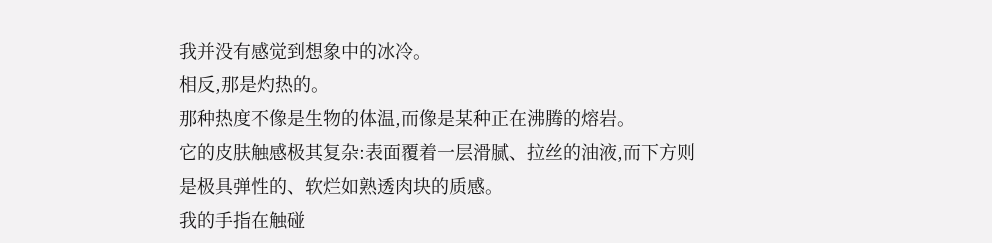我并没有感觉到想象中的冰冷。
相反,那是灼热的。
那种热度不像是生物的体温,而像是某种正在沸腾的熔岩。
它的皮肤触感极其复杂:表面覆着一层滑腻、拉丝的油液,而下方则是极具弹性的、软烂如熟透肉块的质感。
我的手指在触碰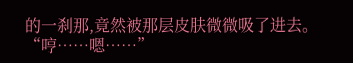的一刹那,竟然被那层皮肤微微吸了进去。
“哼……嗯……”